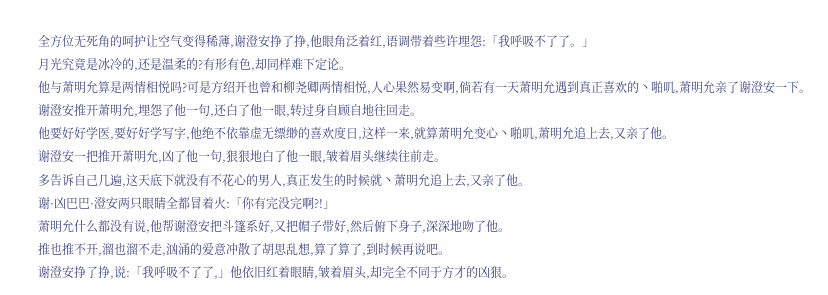全方位无死角的呵护让空气变得稀薄,谢澄安挣了挣,他眼角泛着红,语调带着些许埋怨:「我呼吸不了了。」
月光究竟是冰冷的,还是温柔的?有形有色,却同样难下定论。
他与萧明允算是两情相悦吗?可是方绍开也曾和柳尧卿两情相悦,人心果然易变啊,倘若有一天萧明允遇到真正喜欢的丶啪叽,萧明允亲了谢澄安一下。
谢澄安推开萧明允,埋怨了他一句,还白了他一眼,转过身自顾自地往回走。
他要好好学医,要好好学写字,他绝不依靠虚无缥缈的喜欢度日,这样一来,就算萧明允变心丶啪叽,萧明允追上去,又亲了他。
谢澄安一把推开萧明允,凶了他一句,狠狠地白了他一眼,皱着眉头继续往前走。
多告诉自己几遍,这天底下就没有不花心的男人,真正发生的时候就丶萧明允追上去,又亲了他。
谢·凶巴巴·澄安两只眼睛全都冒着火:「你有完没完啊?!」
萧明允什么都没有说,他帮谢澄安把斗篷系好,又把帽子带好,然后俯下身子,深深地吻了他。
推也推不开,溜也溜不走,汹涌的爱意冲散了胡思乱想,算了算了,到时候再说吧。
谢澄安挣了挣,说:「我呼吸不了了,」他依旧红着眼睛,皱着眉头,却完全不同于方才的凶狠。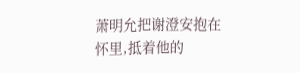萧明允把谢澄安抱在怀里,抵着他的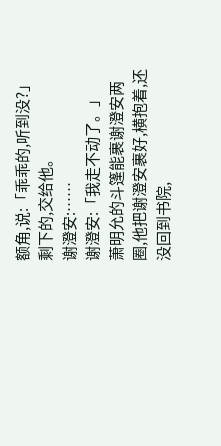额角,说:「乖乖的,听到没?」剩下的,交给他。
谢澄安:……
谢澄安:「我走不动了。」
萧明允的斗篷能裹谢澄安两圈,他把谢澄安裹好,横抱着,还没回到书院,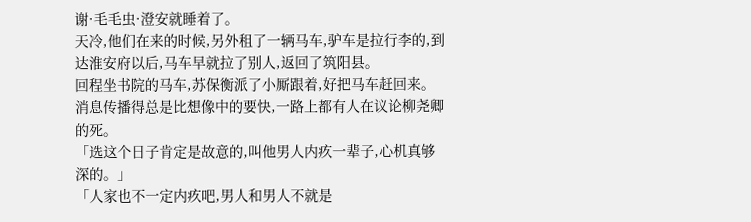谢·毛毛虫·澄安就睡着了。
天冷,他们在来的时候,另外租了一辆马车,驴车是拉行李的,到达淮安府以后,马车早就拉了别人,返回了筑阳县。
回程坐书院的马车,苏保衡派了小厮跟着,好把马车赶回来。
消息传播得总是比想像中的要快,一路上都有人在议论柳尧卿的死。
「选这个日子肯定是故意的,叫他男人内疚一辈子,心机真够深的。」
「人家也不一定内疚吧,男人和男人不就是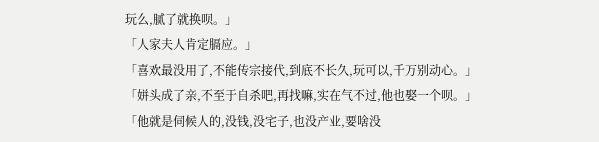玩么,腻了就换呗。」
「人家夫人肯定膈应。」
「喜欢最没用了,不能传宗接代,到底不长久,玩可以,千万别动心。」
「姘头成了亲,不至于自杀吧,再找嘛,实在气不过,他也娶一个呗。」
「他就是伺候人的,没钱,没宅子,也没产业,要啥没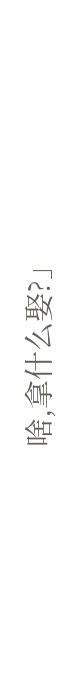啥,拿什么娶?」